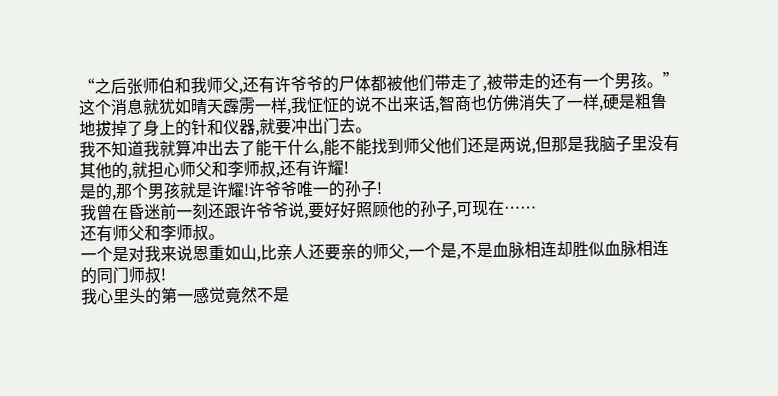“之后张师伯和我师父,还有许爷爷的尸体都被他们带走了,被带走的还有一个男孩。”
这个消息就犹如晴天霹雳一样,我怔怔的说不出来话,智商也仿佛消失了一样,硬是粗鲁地拔掉了身上的针和仪器,就要冲出门去。
我不知道我就算冲出去了能干什么,能不能找到师父他们还是两说,但那是我脑子里没有其他的,就担心师父和李师叔,还有许耀!
是的,那个男孩就是许耀!许爷爷唯一的孙子!
我曾在昏迷前一刻还跟许爷爷说,要好好照顾他的孙子,可现在……
还有师父和李师叔。
一个是对我来说恩重如山,比亲人还要亲的师父,一个是,不是血脉相连却胜似血脉相连的同门师叔!
我心里头的第一感觉竟然不是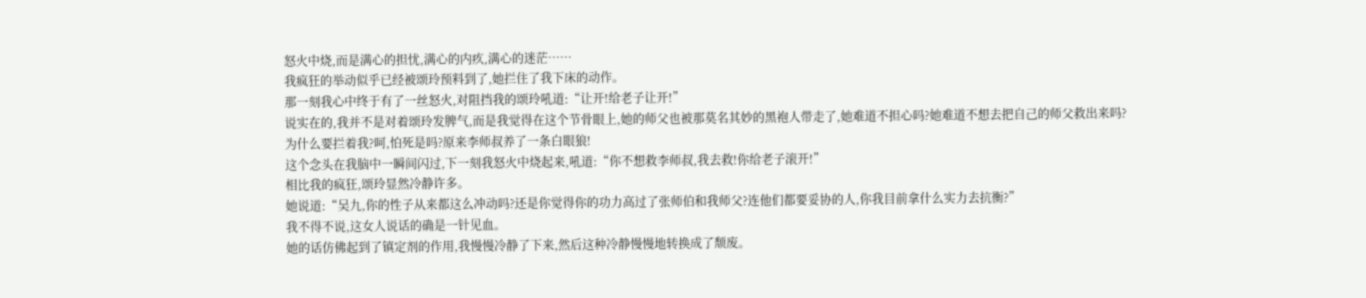怒火中烧,而是满心的担忧,满心的内疚,满心的迷茫……
我疯狂的举动似乎已经被颂玲预料到了,她拦住了我下床的动作。
那一刻我心中终于有了一丝怒火,对阻挡我的颂玲吼道:“让开!给老子让开!”
说实在的,我并不是对着颂玲发脾气,而是我觉得在这个节骨眼上,她的师父也被那莫名其妙的黑袍人带走了,她难道不担心吗?她难道不想去把自己的师父救出来吗?
为什么要拦着我?呵,怕死是吗?原来李师叔养了一条白眼狼!
这个念头在我脑中一瞬间闪过,下一刻我怒火中烧起来,吼道:“你不想救李师叔,我去救!你给老子滚开!”
相比我的疯狂,颂玲显然冷静许多。
她说道:“吴九,你的性子从来都这么冲动吗?还是你觉得你的功力高过了张师伯和我师父?连他们都要妥协的人,你我目前拿什么实力去抗衡?”
我不得不说,这女人说话的确是一针见血。
她的话仿佛起到了镇定剂的作用,我慢慢冷静了下来,然后这种冷静慢慢地转换成了颓废。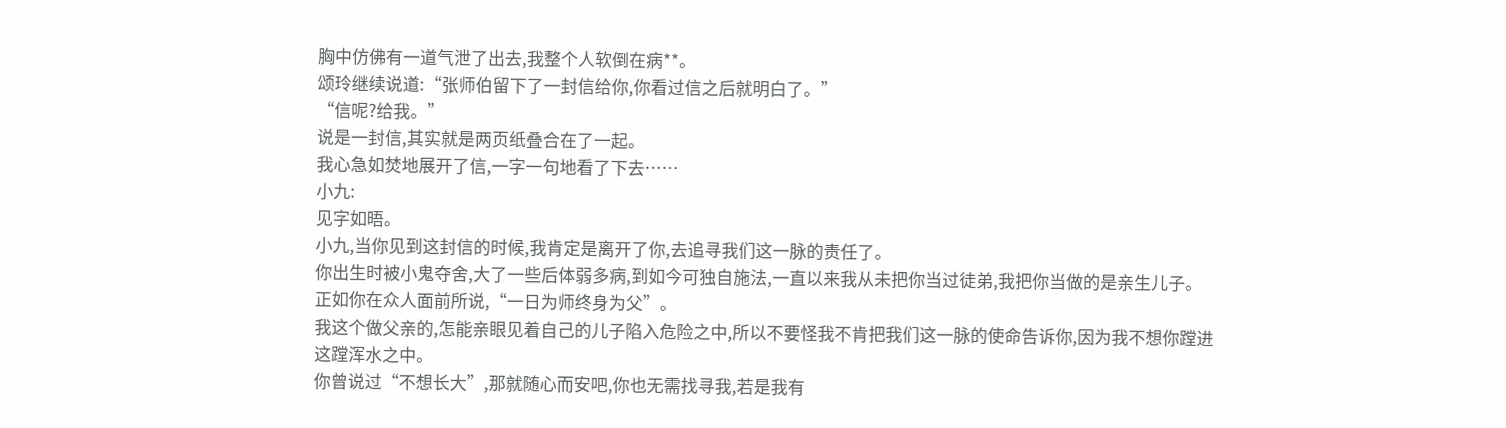胸中仿佛有一道气泄了出去,我整个人软倒在病**。
颂玲继续说道:“张师伯留下了一封信给你,你看过信之后就明白了。”
“信呢?给我。”
说是一封信,其实就是两页纸叠合在了一起。
我心急如焚地展开了信,一字一句地看了下去……
小九:
见字如晤。
小九,当你见到这封信的时候,我肯定是离开了你,去追寻我们这一脉的责任了。
你出生时被小鬼夺舍,大了一些后体弱多病,到如今可独自施法,一直以来我从未把你当过徒弟,我把你当做的是亲生儿子。
正如你在众人面前所说,“一日为师终身为父”。
我这个做父亲的,怎能亲眼见着自己的儿子陷入危险之中,所以不要怪我不肯把我们这一脉的使命告诉你,因为我不想你蹚进这蹚浑水之中。
你曾说过“不想长大”,那就随心而安吧,你也无需找寻我,若是我有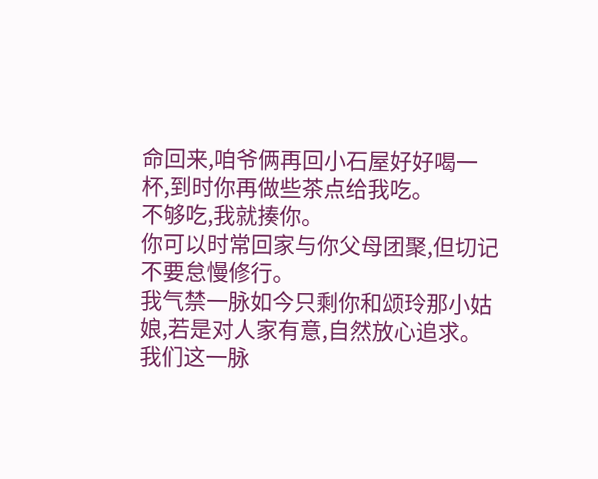命回来,咱爷俩再回小石屋好好喝一杯,到时你再做些茶点给我吃。
不够吃,我就揍你。
你可以时常回家与你父母团聚,但切记不要怠慢修行。
我气禁一脉如今只剩你和颂玲那小姑娘,若是对人家有意,自然放心追求。
我们这一脉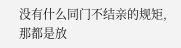没有什么同门不结亲的规矩,那都是放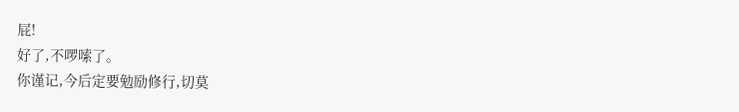屁!
好了,不啰嗦了。
你谨记,今后定要勉励修行,切莫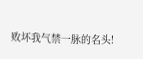败坏我气禁一脉的名头!